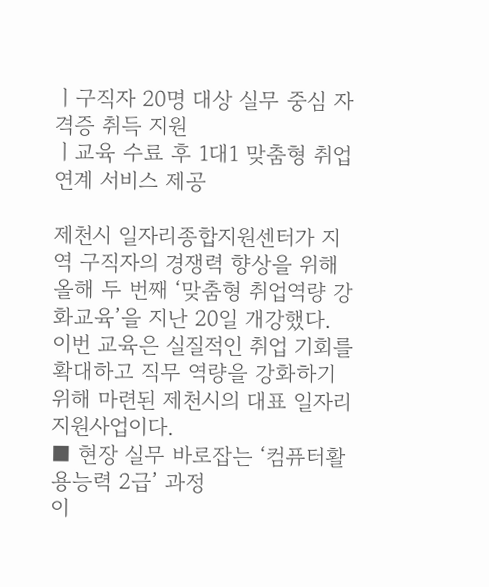ㅣ구직자 20명 대상 실무 중심 자격증 취득 지원
ㅣ교육 수료 후 1대1 맞춤형 취업 연계 서비스 제공

제천시 일자리종합지원센터가 지역 구직자의 경쟁력 향상을 위해 올해 두 번째 ‘맞춤형 취업역량 강화교육’을 지난 20일 개강했다. 이번 교육은 실질적인 취업 기회를 확대하고 직무 역량을 강화하기 위해 마련된 제천시의 대표 일자리 지원사업이다.
■ 현장 실무 바로잡는 ‘컴퓨터활용능력 2급’ 과정
이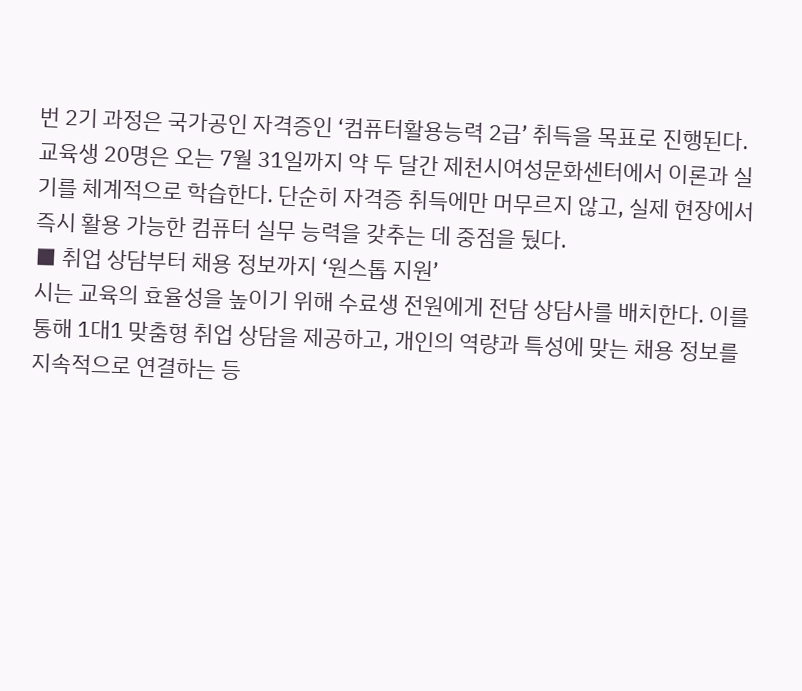번 2기 과정은 국가공인 자격증인 ‘컴퓨터활용능력 2급’ 취득을 목표로 진행된다. 교육생 20명은 오는 7월 31일까지 약 두 달간 제천시여성문화센터에서 이론과 실기를 체계적으로 학습한다. 단순히 자격증 취득에만 머무르지 않고, 실제 현장에서 즉시 활용 가능한 컴퓨터 실무 능력을 갖추는 데 중점을 뒀다.
■ 취업 상담부터 채용 정보까지 ‘원스톱 지원’
시는 교육의 효율성을 높이기 위해 수료생 전원에게 전담 상담사를 배치한다. 이를 통해 1대1 맞춤형 취업 상담을 제공하고, 개인의 역량과 특성에 맞는 채용 정보를 지속적으로 연결하는 등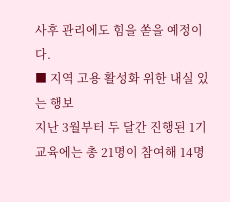사후 관리에도 힘을 쏟을 예정이다.
■ 지역 고용 활성화 위한 내실 있는 행보
지난 3월부터 두 달간 진행된 1기 교육에는 총 21명이 참여해 14명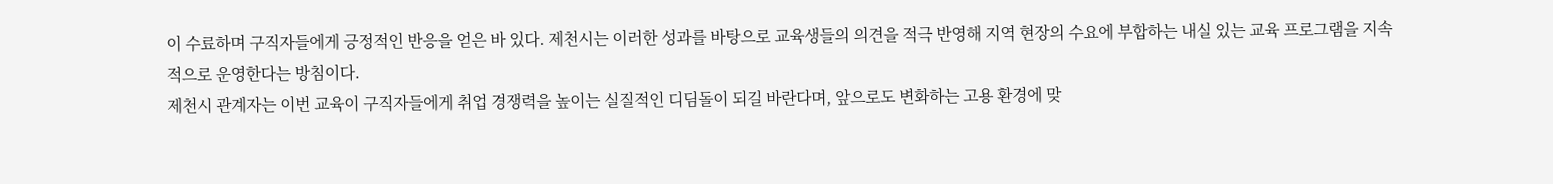이 수료하며 구직자들에게 긍정적인 반응을 얻은 바 있다. 제천시는 이러한 성과를 바탕으로 교육생들의 의견을 적극 반영해 지역 현장의 수요에 부합하는 내실 있는 교육 프로그램을 지속적으로 운영한다는 방침이다.
제천시 관계자는 이번 교육이 구직자들에게 취업 경쟁력을 높이는 실질적인 디딤돌이 되길 바란다며, 앞으로도 변화하는 고용 환경에 맞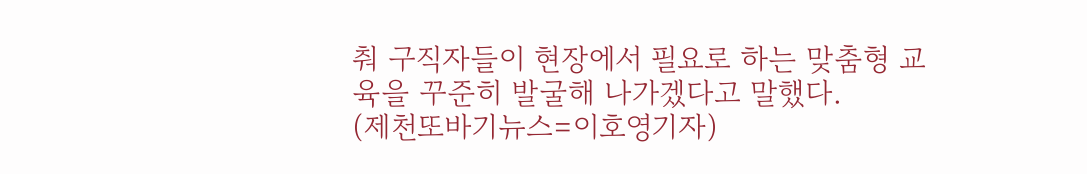춰 구직자들이 현장에서 필요로 하는 맞춤형 교육을 꾸준히 발굴해 나가겠다고 말했다.
(제천또바기뉴스=이호영기자)